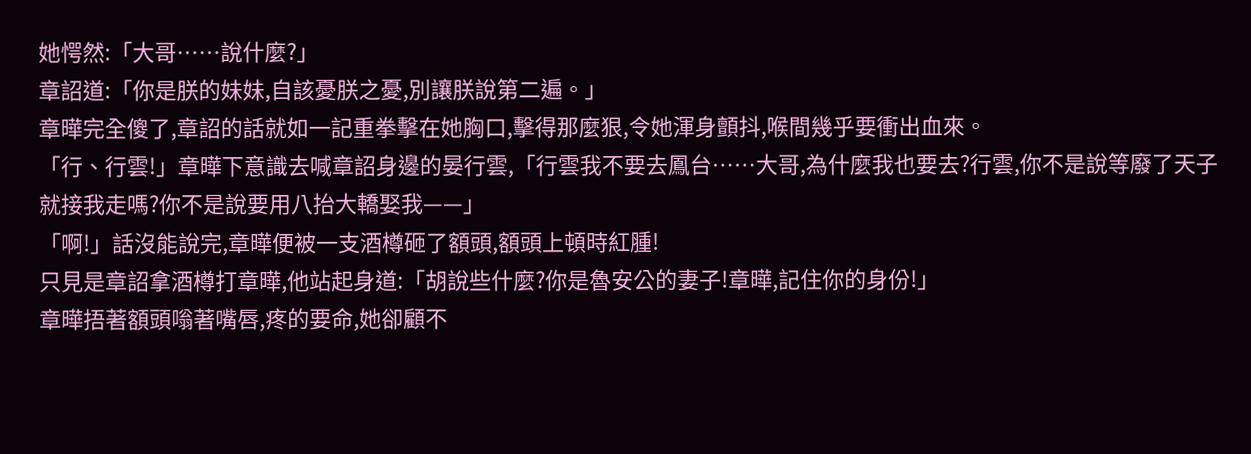她愕然:「大哥……說什麼?」
章詔道:「你是朕的妹妹,自該憂朕之憂,別讓朕說第二遍。」
章曄完全傻了,章詔的話就如一記重拳擊在她胸口,擊得那麼狠,令她渾身顫抖,喉間幾乎要衝出血來。
「行、行雲!」章曄下意識去喊章詔身邊的晏行雲,「行雲我不要去鳳台……大哥,為什麼我也要去?行雲,你不是說等廢了天子就接我走嗎?你不是說要用八抬大轎娶我——」
「啊!」話沒能說完,章曄便被一支酒樽砸了額頭,額頭上頓時紅腫!
只見是章詔拿酒樽打章曄,他站起身道:「胡說些什麼?你是魯安公的妻子!章曄,記住你的身份!」
章曄捂著額頭嗡著嘴唇,疼的要命,她卻顧不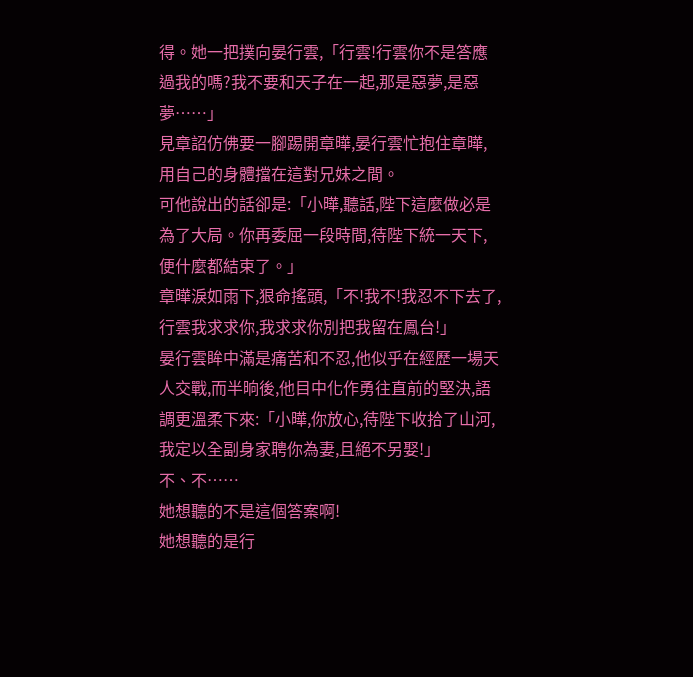得。她一把撲向晏行雲,「行雲!行雲你不是答應過我的嗎?我不要和天子在一起,那是惡夢,是惡夢……」
見章詔仿佛要一腳踢開章曄,晏行雲忙抱住章曄,用自己的身體擋在這對兄妹之間。
可他說出的話卻是:「小曄,聽話,陛下這麼做必是為了大局。你再委屈一段時間,待陛下統一天下,便什麼都結束了。」
章曄淚如雨下,狠命搖頭,「不!我不!我忍不下去了,行雲我求求你,我求求你別把我留在鳳台!」
晏行雲眸中滿是痛苦和不忍,他似乎在經歷一場天人交戰,而半晌後,他目中化作勇往直前的堅決,語調更溫柔下來:「小曄,你放心,待陛下收拾了山河,我定以全副身家聘你為妻,且絕不另娶!」
不、不……
她想聽的不是這個答案啊!
她想聽的是行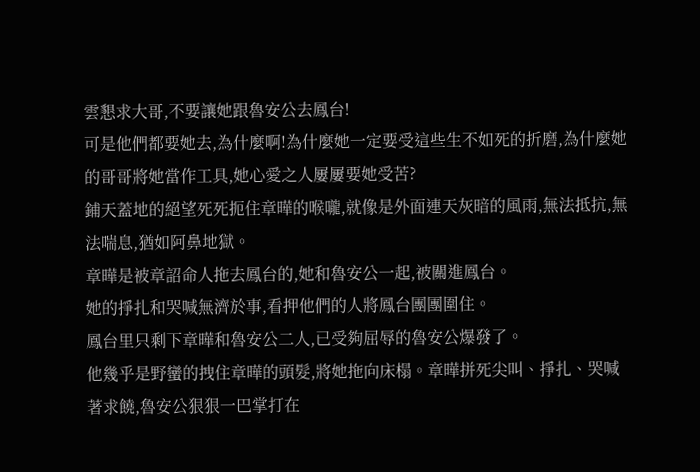雲懇求大哥,不要讓她跟魯安公去鳳台!
可是他們都要她去,為什麼啊!為什麼她一定要受這些生不如死的折磨,為什麼她的哥哥將她當作工具,她心愛之人屢屢要她受苦?
鋪天蓋地的絕望死死扼住章曄的喉嚨,就像是外面連天灰暗的風雨,無法抵抗,無法喘息,猶如阿鼻地獄。
章曄是被章詔命人拖去鳳台的,她和魯安公一起,被關進鳳台。
她的掙扎和哭喊無濟於事,看押他們的人將鳳台團團圍住。
鳳台里只剩下章曄和魯安公二人,已受夠屈辱的魯安公爆發了。
他幾乎是野蠻的拽住章曄的頭髮,將她拖向床榻。章曄拼死尖叫、掙扎、哭喊著求饒,魯安公狠狠一巴掌打在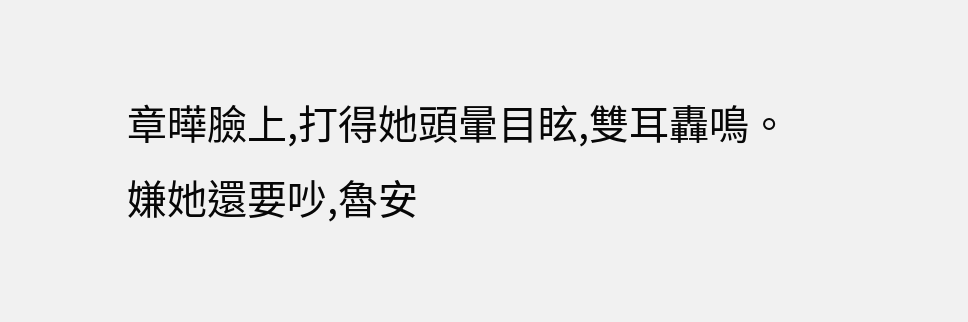章曄臉上,打得她頭暈目眩,雙耳轟鳴。
嫌她還要吵,魯安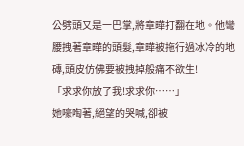公劈頭又是一巴掌,將章曄打翻在地。他彎腰拽著章曄的頭髮,章曄被拖行過冰冷的地磚,頭皮仿佛要被拽掉般痛不欲生!
「求求你放了我!求求你……」
她嚎啕著,絕望的哭喊,卻被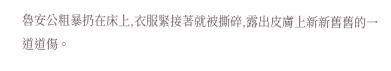魯安公粗暴扔在床上,衣服緊接著就被撕碎,露出皮膚上新新舊舊的一道道傷。